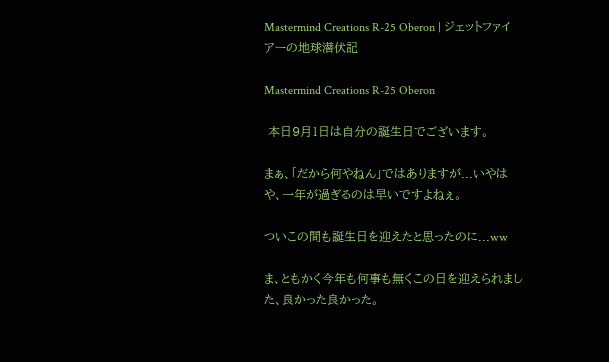Mastermind Creations R-25 Oberon | ジェットファイアーの地球潜伏記

Mastermind Creations R-25 Oberon

 本日9月1日は自分の誕生日でございます。

まぁ、「だから何やねん」ではありますが...いやはや、一年が過ぎるのは早いですよねぇ。

ついこの間も誕生日を迎えたと思ったのに...ww

ま、ともかく今年も何事も無くこの日を迎えられました、良かった良かった。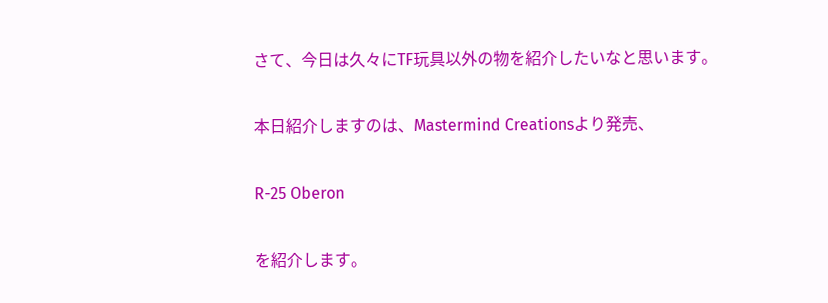さて、今日は久々にTF玩具以外の物を紹介したいなと思います。

本日紹介しますのは、Mastermind Creationsより発売、

R-25 Oberon

を紹介します。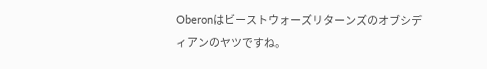Oberonはビーストウォーズリターンズのオブシディアンのヤツですね。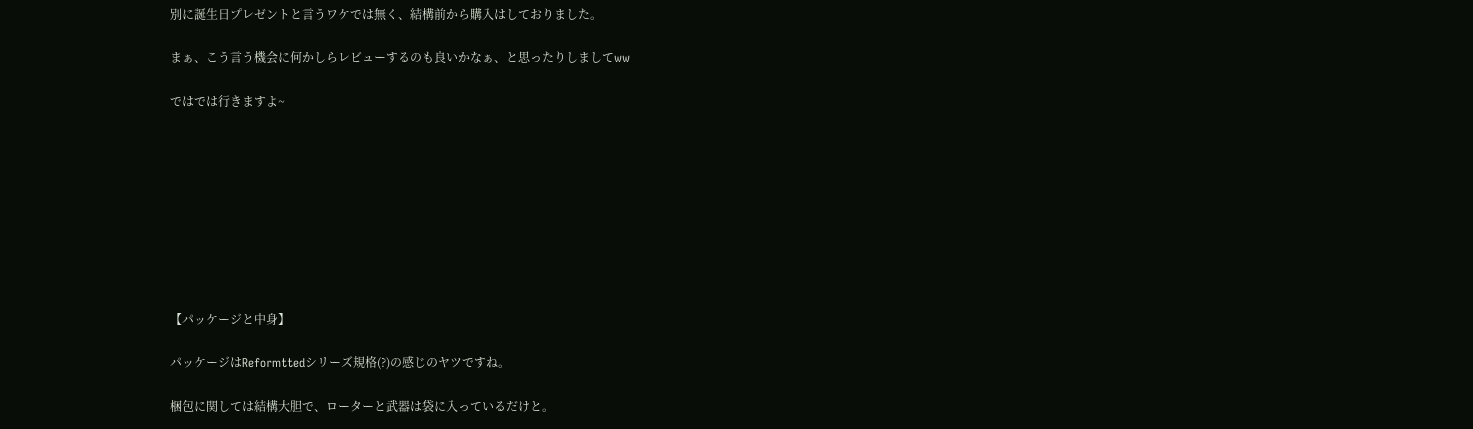別に誕生日プレゼントと言うワケでは無く、結構前から購入はしておりました。

まぁ、こう言う機会に何かしらレビューするのも良いかなぁ、と思ったりしましてww

ではでは行きますよ~









【パッケージと中身】

パッケージはReformttedシリーズ規格(?)の感じのヤツですね。

梱包に関しては結構大胆で、ローターと武器は袋に入っているだけと。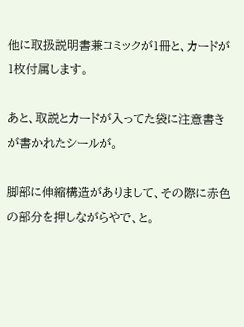他に取扱説明書兼コミックが1冊と、カードが1枚付属します。

あと、取説とカードが入ってた袋に注意書きが書かれたシールが。

脚部に伸縮構造がありまして、その際に赤色の部分を押しながらやで、と。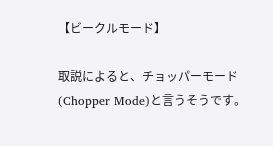【ビークルモード】

取説によると、チョッパーモード(Chopper Mode)と言うそうです。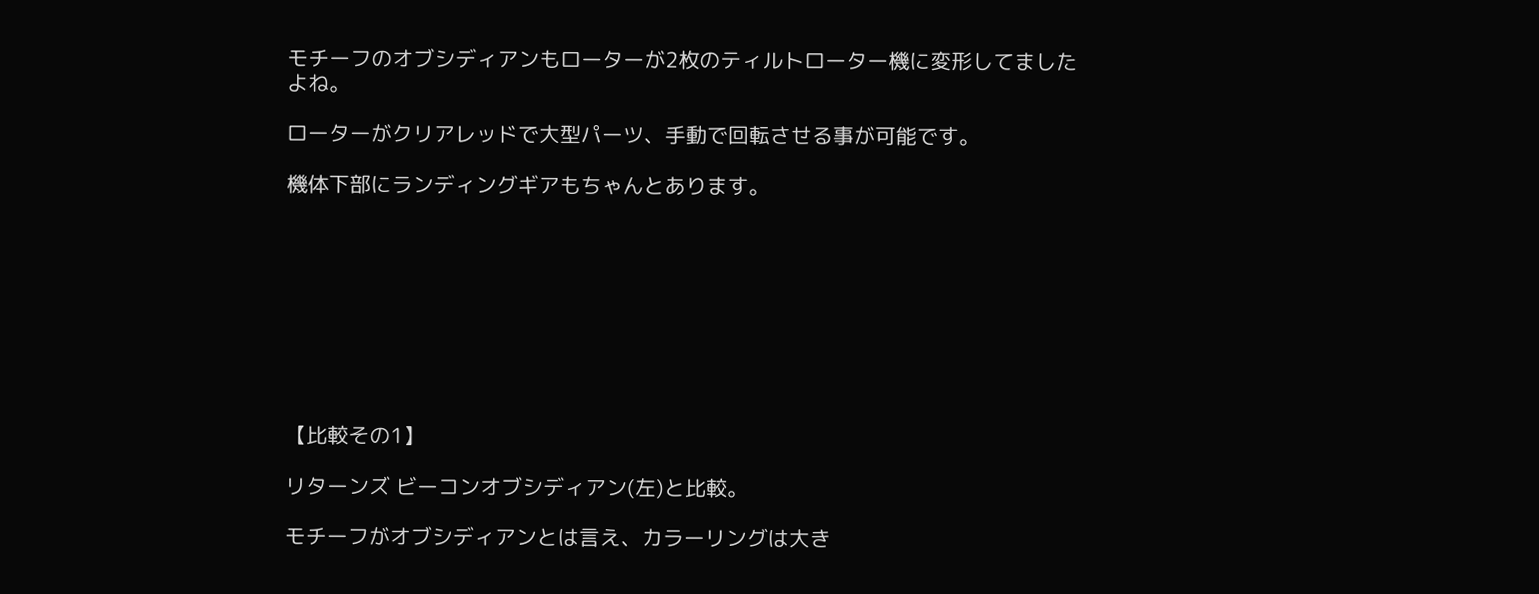モチーフのオブシディアンもローターが2枚のティルトローター機に変形してましたよね。

ローターがクリアレッドで大型パーツ、手動で回転させる事が可能です。

機体下部にランディングギアもちゃんとあります。









【比較その1】

リターンズ ビーコンオブシディアン(左)と比較。

モチーフがオブシディアンとは言え、カラーリングは大き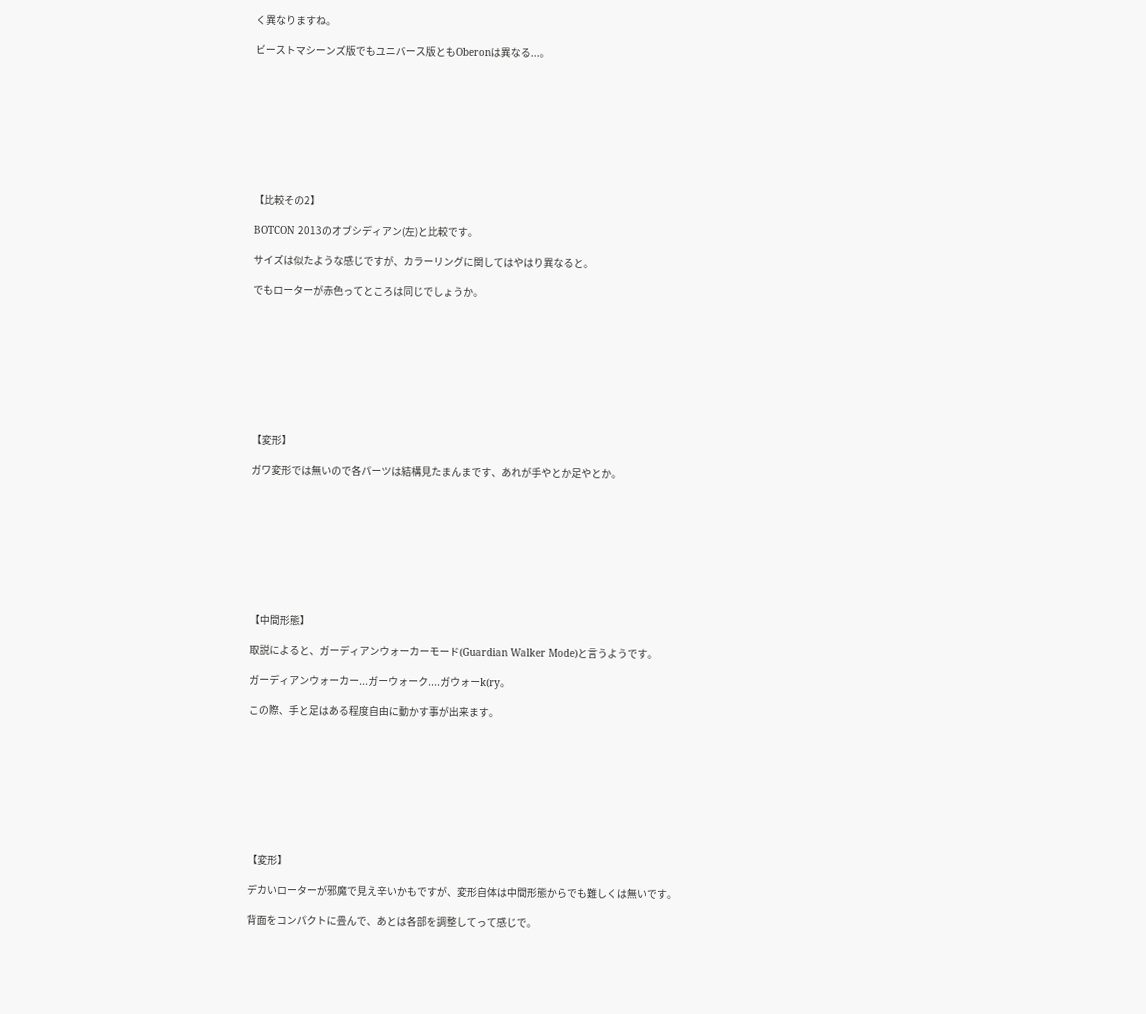く異なりますね。

ビーストマシーンズ版でもユニバース版ともOberonは異なる...。









【比較その2】

BOTCON 2013のオブシディアン(左)と比較です。

サイズは似たような感じですが、カラーリングに関してはやはり異なると。

でもローターが赤色ってところは同じでしょうか。









【変形】

ガワ変形では無いので各パーツは結構見たまんまです、あれが手やとか足やとか。









【中間形態】

取説によると、ガーディアンウォーカーモード(Guardian Walker Mode)と言うようです。

ガーディアンウォーカー...ガーウォーク....ガウォーk(ry。

この際、手と足はある程度自由に動かす事が出来ます。









【変形】

デカいローターが邪魔で見え辛いかもですが、変形自体は中間形態からでも難しくは無いです。

背面をコンパクトに畳んで、あとは各部を調整してって感じで。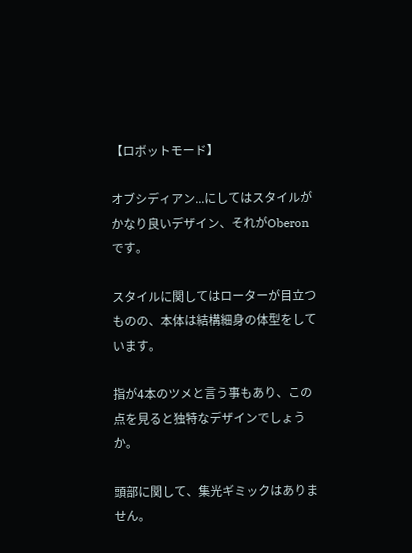【ロボットモード】

オブシディアン...にしてはスタイルがかなり良いデザイン、それがOberonです。

スタイルに関してはローターが目立つものの、本体は結構細身の体型をしています。

指が4本のツメと言う事もあり、この点を見ると独特なデザインでしょうか。

頭部に関して、集光ギミックはありません。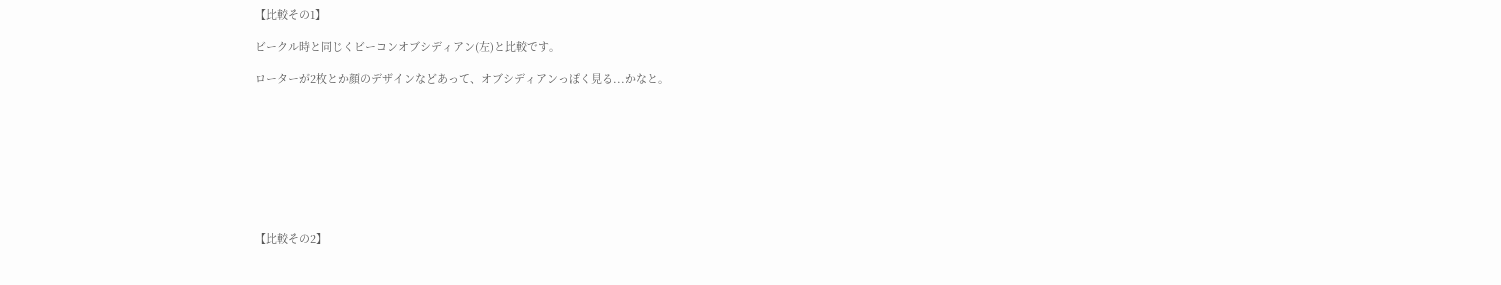【比較その1】

ビークル時と同じくビーコンオブシディアン(左)と比較です。

ローターが2枚とか顔のデザインなどあって、オブシディアンっぽく見る...かなと。









【比較その2】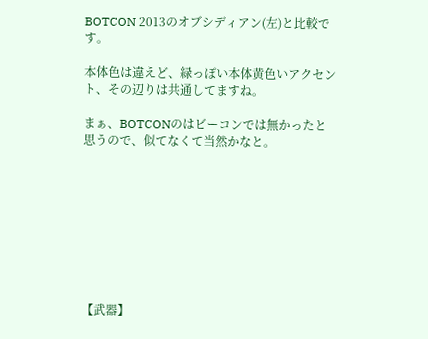BOTCON 2013のオブシディアン(左)と比較です。

本体色は違えど、緑っぽい本体黄色いアクセント、その辺りは共通してますね。

まぁ、BOTCONのはビーコンでは無かったと思うので、似てなくて当然かなと。









【武器】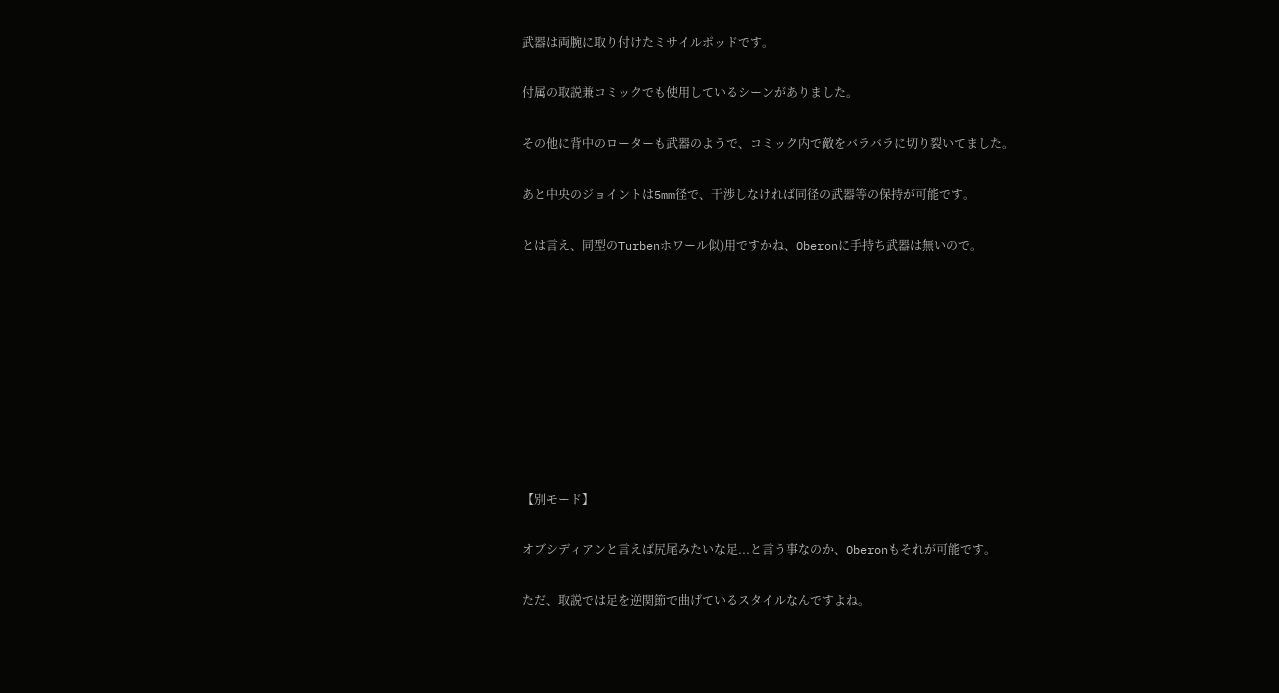武器は両腕に取り付けたミサイルポッドです。

付属の取説兼コミックでも使用しているシーンがありました。

その他に背中のローターも武器のようで、コミック内で敵をバラバラに切り裂いてました。

あと中央のジョイントは5mm径で、干渉しなければ同径の武器等の保持が可能です。

とは言え、同型のTurbenホワール似)用ですかね、Oberonに手持ち武器は無いので。









【別モード】

オブシディアンと言えば尻尾みたいな足...と言う事なのか、Oberonもそれが可能です。

ただ、取説では足を逆関節で曲げているスタイルなんですよね。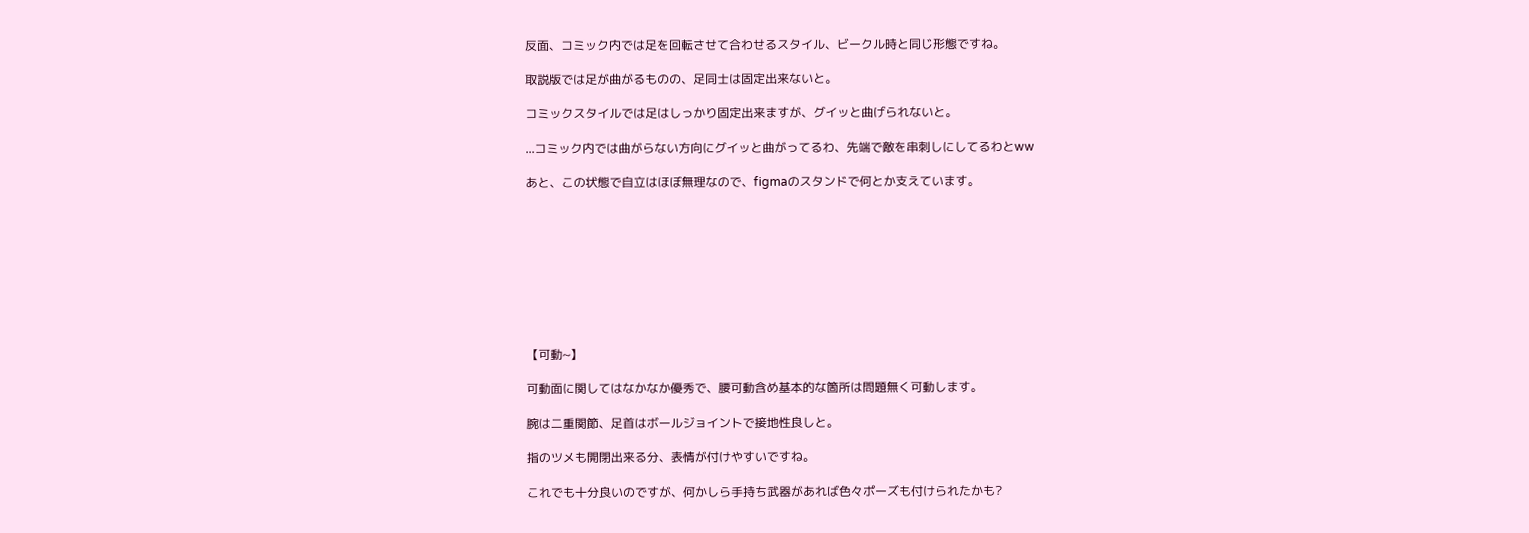反面、コミック内では足を回転させて合わせるスタイル、ビークル時と同じ形態ですね。

取説版では足が曲がるものの、足同士は固定出来ないと。

コミックスタイルでは足はしっかり固定出来ますが、グイッと曲げられないと。

...コミック内では曲がらない方向にグイッと曲がってるわ、先端で敵を串刺しにしてるわとww

あと、この状態で自立はほぼ無理なので、figmaのスタンドで何とか支えています。









【可動~】

可動面に関してはなかなか優秀で、腰可動含め基本的な箇所は問題無く可動します。

腕は二重関節、足首はボールジョイントで接地性良しと。

指のツメも開閉出来る分、表情が付けやすいですね。

これでも十分良いのですが、何かしら手持ち武器があれば色々ポーズも付けられたかも?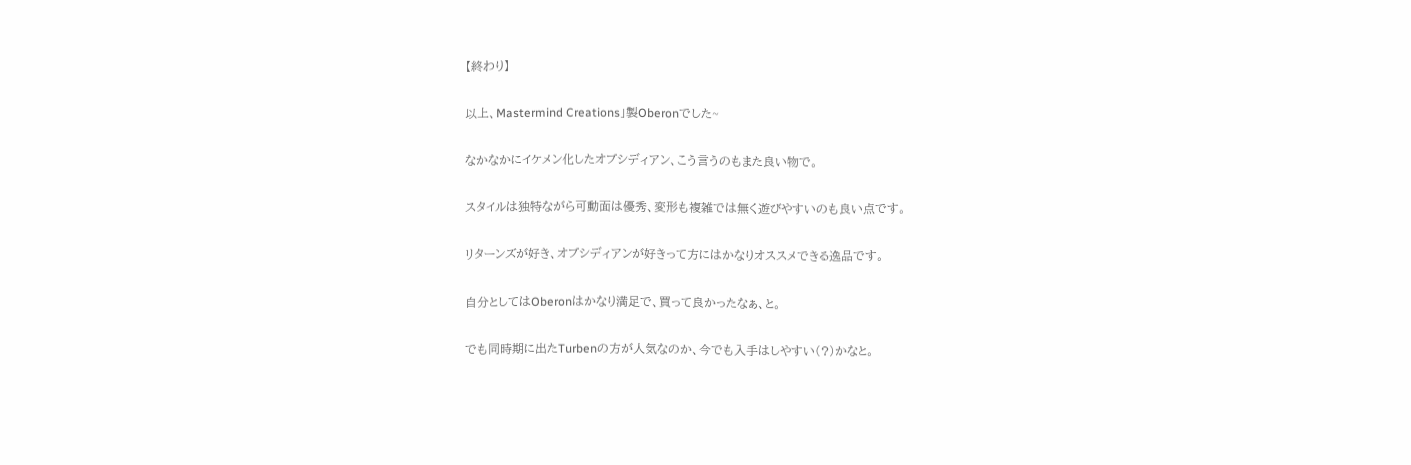【終わり】

以上、Mastermind Creations」製Oberonでした~

なかなかにイケメン化したオブシディアン、こう言うのもまた良い物で。

スタイルは独特ながら可動面は優秀、変形も複雑では無く遊びやすいのも良い点です。

リターンズが好き、オブシディアンが好きって方にはかなりオススメできる逸品です。

自分としてはOberonはかなり満足で、買って良かったなぁ、と。

でも同時期に出たTurbenの方が人気なのか、今でも入手はしやすい(?)かなと。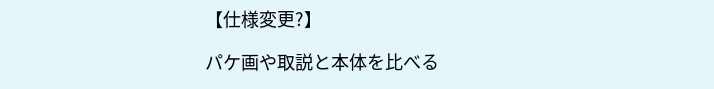【仕様変更?】

パケ画や取説と本体を比べる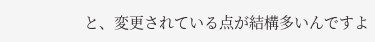と、変更されている点が結構多いんですよ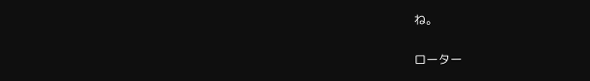ね。

ローター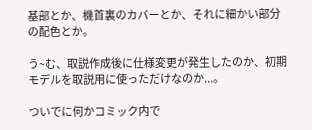基部とか、機首裏のカバーとか、それに細かい部分の配色とか。

う~む、取説作成後に仕様変更が発生したのか、初期モデルを取説用に使っただけなのか...。

ついでに何かコミック内で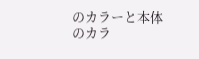のカラーと本体のカラ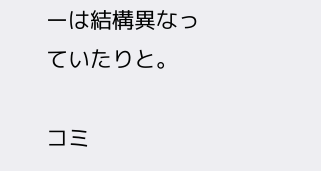ーは結構異なっていたりと。

コミ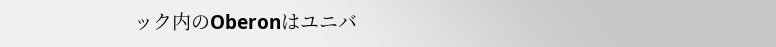ック内のOberonはユニバ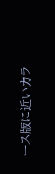ース版に近いカラ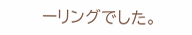ーリングでした。